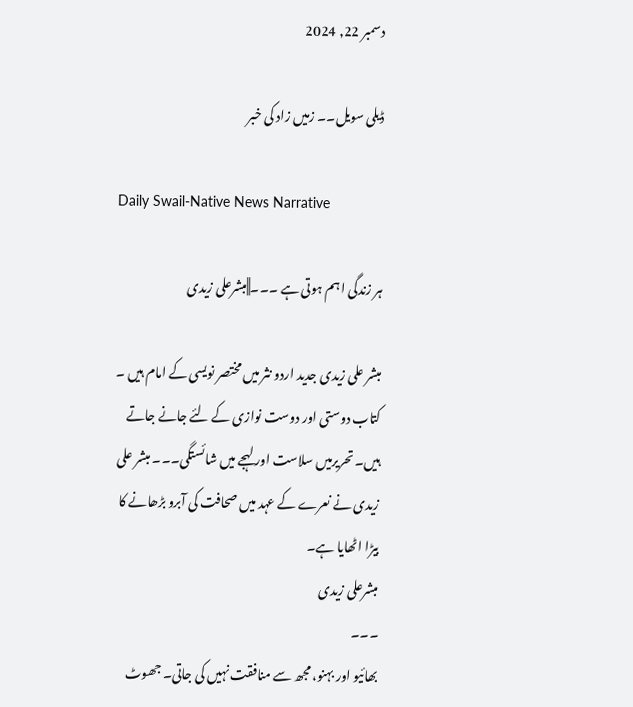دسمبر 22, 2024

ڈیلی سویل۔۔ زمیں زاد کی خبر

Daily Swail-Native News Narrative

ہر زندگی اہم ہوتی ہے ۔۔۔||مبشرعلی زیدی

مبشر علی زیدی جدید اردو نثر میں مختصر نویسی کے امام ہیں ۔ کتاب دوستی اور دوست نوازی کے لئے جانے جاتے ہیں۔ تحریرمیں سلاست اور لہجے میں شائستگی۔۔۔ مبشر علی زیدی نے نعرے کے عہد میں صحافت کی آبرو بڑھانے کا بیڑا اٹھایا ہے۔
مبشرعلی زیدی
۔۔۔
بھائیو اور بہنو، مجھ سے منافقت نہیں کی جاتی۔ جھوٹ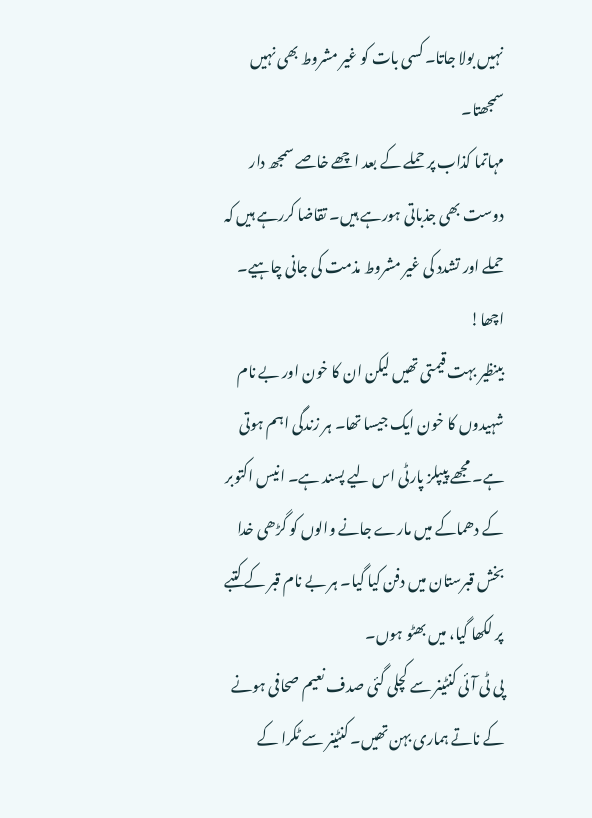نہیں بولا جاتا۔ کسی بات کو غیر مشروط بھی نہیں سمجھتا۔
مہاتما کذاب پر حملے کے بعد اچھے خاصے سمجھ دار دوست بھی جذباتی ہورہے ہیں۔ تقاضا کررہے ہیں کہ حملے اور تشدد کی غیر مشروط مذمت کی جانی چاہیے۔ اچھا!
بینظیر بہت قیمتی تھیں لیکن ان کا خون اور بے نام شہیدوں کا خون ایک جیسا تھا۔ ہر زندگی اہم ہوتی ہے۔ مجھے پیپلز پارٹی اس لیے پسند ہے۔ انیس اکتوبر کے دھماکے میں مارے جانے والوں کو گڑھی خدا بخش قبرستان میں دفن کیا گیا۔ ہر بے نام قبر کے کتبے پر لکھا گیا، میں بھٹو ہوں۔
پی ٹی آئی کنٹینر سے کچلی گئی صدف نعیم صحافی ہونے کے ناتے ہماری بہن تھیں۔ کنٹینر سے ٹکرا کے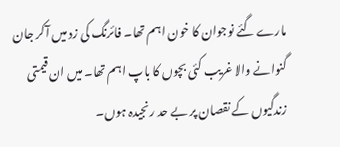مارے گئے نوجوان کا خون اہم تھا۔ فائرنگ کی زد میں آکر جان گنوانے والا غریب کئی بچوں کا باپ اہم تھا۔ میں ان قیمتی زندگیوں کے نقصان پر بے حد رنجیدہ ہوں۔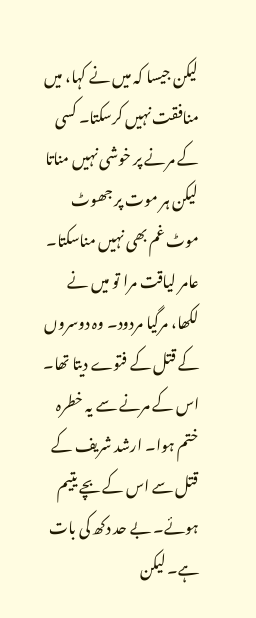لیکن جیسا کہ میں نے کہا، میں منافقت نہیں کرسکتا۔ کسی کے مرنے پر خوشی نہیں مناتا لیکن ہر موت پر جھوٹ موٹ غم بھی نہیں مناسکتا۔ عامر لیاقت مرا تو میں نے لکھا، مرگیا مردود۔ وہ دوسروں کے قتل کے فتوے دیتا تھا۔ اس کے مرنے سے یہ خطرہ ختم ہوا۔ ارشد شریف کے قتل سے اس کے بچے یتیم ہوئے۔ بے حد دکھ کی بات ہے۔ لیکن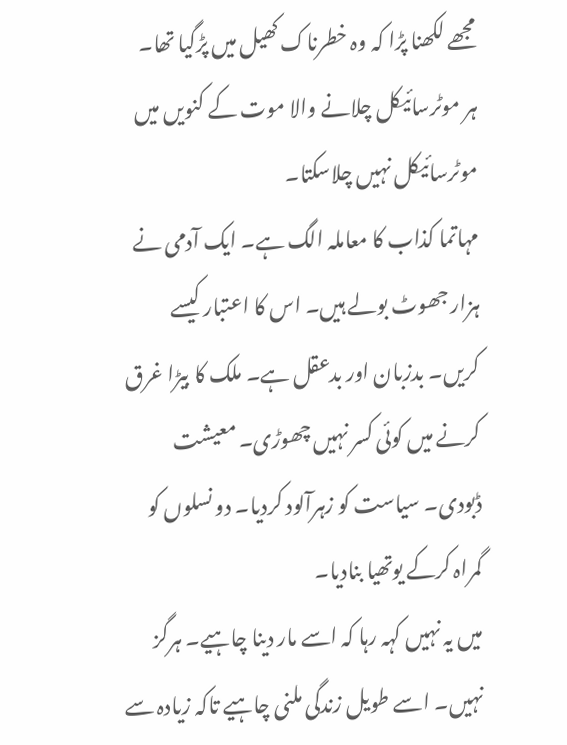مجھے لکھنا پڑا کہ وہ خطرناک کھیل میں پڑگیا تھا۔ ہر موٹرسائیکل چلانے والا موت کے کنویں میں موٹرسائیکل نہیں چلاسکتا۔
مہاتما کذاب کا معاملہ الگ ہے۔ ایک آدمی نے ہزار جھوٹ بولے ہیں۔ اس کا اعتبار کیسے کریں۔ بدزبان اور بدعقل ہے۔ ملک کا بیڑا غرق کرنے میں کوئی کسر نہیں چھوڑی۔ معیشت ڈبودی۔ سیاست کو زہرآلود کردیا۔ دو نسلوں کو گمراہ کرکے یوتھیا بنادیا۔
میں یہ نہیں کہہ رہا کہ اسے مار دینا چاہیے۔ ہرگز نہیں۔ اسے طویل زندگی ملنی چاہیے تاکہ زیادہ سے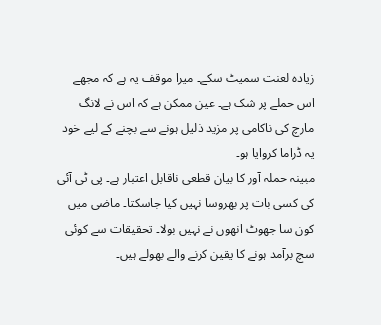زیادہ لعنت سمیٹ سکے۔ میرا موقف یہ ہے کہ مجھے اس حملے پر شک ہے۔ عین ممکن ہے کہ اس نے لانگ مارچ کی ناکامی پر مزید ذلیل ہونے سے بچنے کے لیے خود یہ ڈراما کروایا ہو۔
مبینہ حملہ آور کا بیان قطعی ناقابل اعتبار ہے۔ پی ٹی آئی کی کسی بات پر بھروسا نہیں کیا جاسکتا۔ ماضی میں کون سا جھوٹ انھوں نے نہیں بولا۔ تحقیقات سے کوئی سچ برآمد ہونے کا یقین کرنے والے بھولے ہیں۔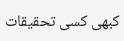کبھی کسی تحقیقات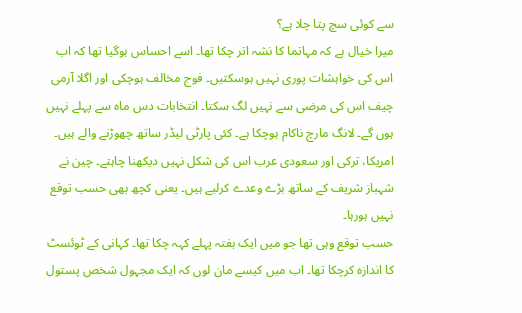سے کوئی سچ پتا چلا ہے؟
میرا خیال ہے کہ مہاتما کا نشہ اتر چکا تھا۔ اسے احساس ہوگیا تھا کہ اب اس کی خواہشات پوری نہیں ہوسکتیں۔ فوج مخالف ہوچکی اور اگلا آرمی چیف اس کی مرضی سے نہیں لگ سکتا۔ انتخابات دس ماہ سے پہلے نہیں ہوں گے۔ لانگ مارچ ناکام ہوچکا ہے۔ کئی پارٹی لیڈر ساتھ چھوڑنے والے ہیں۔ امریکا، ترکی اور سعودی عرب اس کی شکل نہیں دیکھنا چاہتے۔ چین نے شہباز شریف کے ساتھ بڑے وعدے کرلیے ہیں۔ یعنی کچھ بھی حسب توقع نہیں ہورہا۔
حسب توقع وہی تھا جو میں ایک ہفتہ پہلے کہہ چکا تھا۔ کہانی کے ٹوئسٹ کا اندازہ کرچکا تھا۔ اب میں کیسے مان لوں کہ ایک مجہول شخص پستول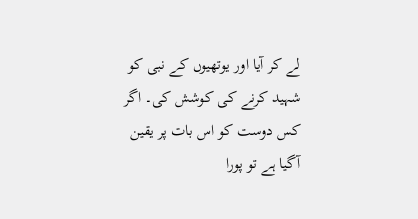لے کر آیا اور یوتھیوں کے نبی کو شہید کرنے کی کوشش کی۔ اگر کس دوست کو اس بات پر یقین آگیا ہے تو پورا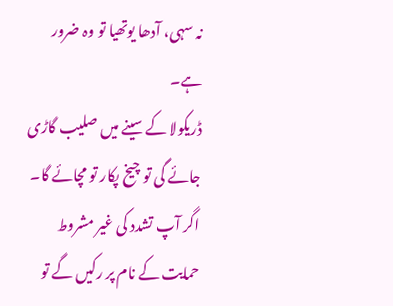نہ سہی، آدھا یوتھیا تو وہ ضرور ہے۔
ڈریکولا کے سینے میں صلیب گاڑی جائے گی تو چیخ پکار تو مچائے گا۔ اگر آپ تشدد کی غیر مشروط حمایت کے نام پر رکیں گے تو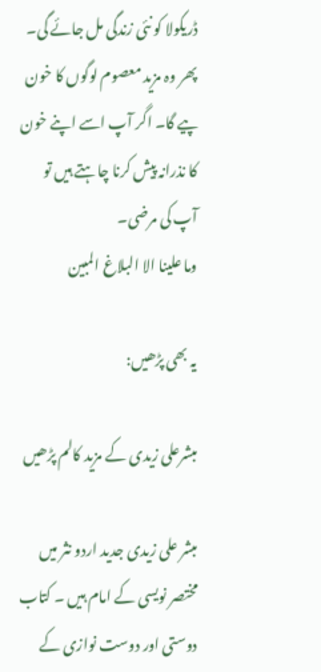ڈریکولا کو نئی زندگی مل جائے گی۔ پھر وہ مزید معصوم لوگوں کا خون پیے گا۔ اگر آپ اسے اپنے خون کا نذرانہ پیش کرنا چاہتے ہیں تو آپ کی مرضی۔
وما علینا الا البلاغ المبین

یہ بھی پڑھیں:

مبشرعلی زیدی کے مزید کالم پڑھیں

مبشر علی زیدی جدید اردو نثر میں مختصر نویسی کے امام ہیں ۔ کتاب دوستی اور دوست نوازی کے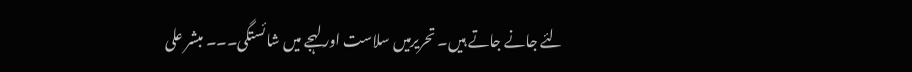لئے جانے جاتے ہیں۔ تحریرمیں سلاست اور لہجے میں شائستگی۔۔۔ مبشر علی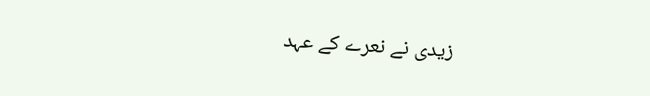زیدی نے نعرے کے عہد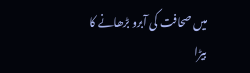میں صحافت کی آبرو بڑھانے کا بیڑا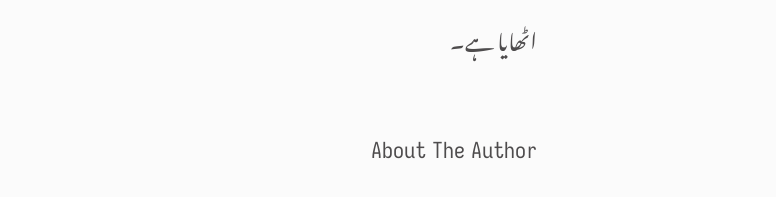اٹھایا ہے۔

About The Author